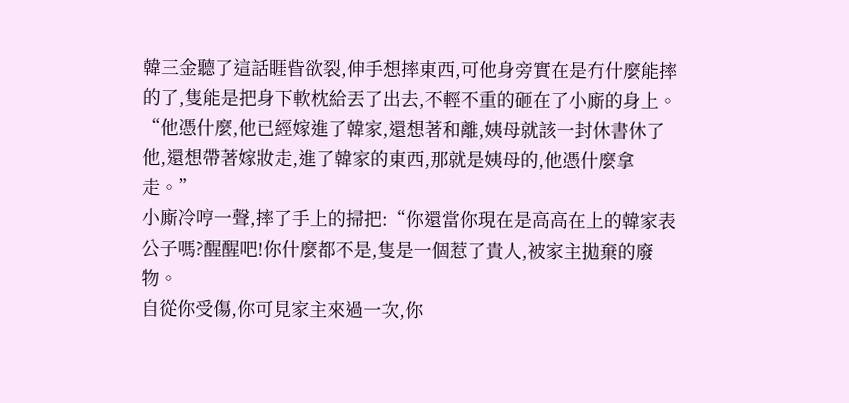韓三金聽了這話睚眥欲裂,伸手想摔東西,可他身旁實在是冇什麼能摔的了,隻能是把身下軟枕給丟了出去,不輕不重的砸在了小廝的身上。
“他憑什麼,他已經嫁進了韓家,還想著和離,姨母就該一封休書休了他,還想帶著嫁妝走,進了韓家的東西,那就是姨母的,他憑什麼拿走。”
小廝冷哼一聲,摔了手上的掃把:“你還當你現在是高高在上的韓家表公子嗎?醒醒吧!你什麼都不是,隻是一個惹了貴人,被家主拋棄的廢物。
自從你受傷,你可見家主來過一次,你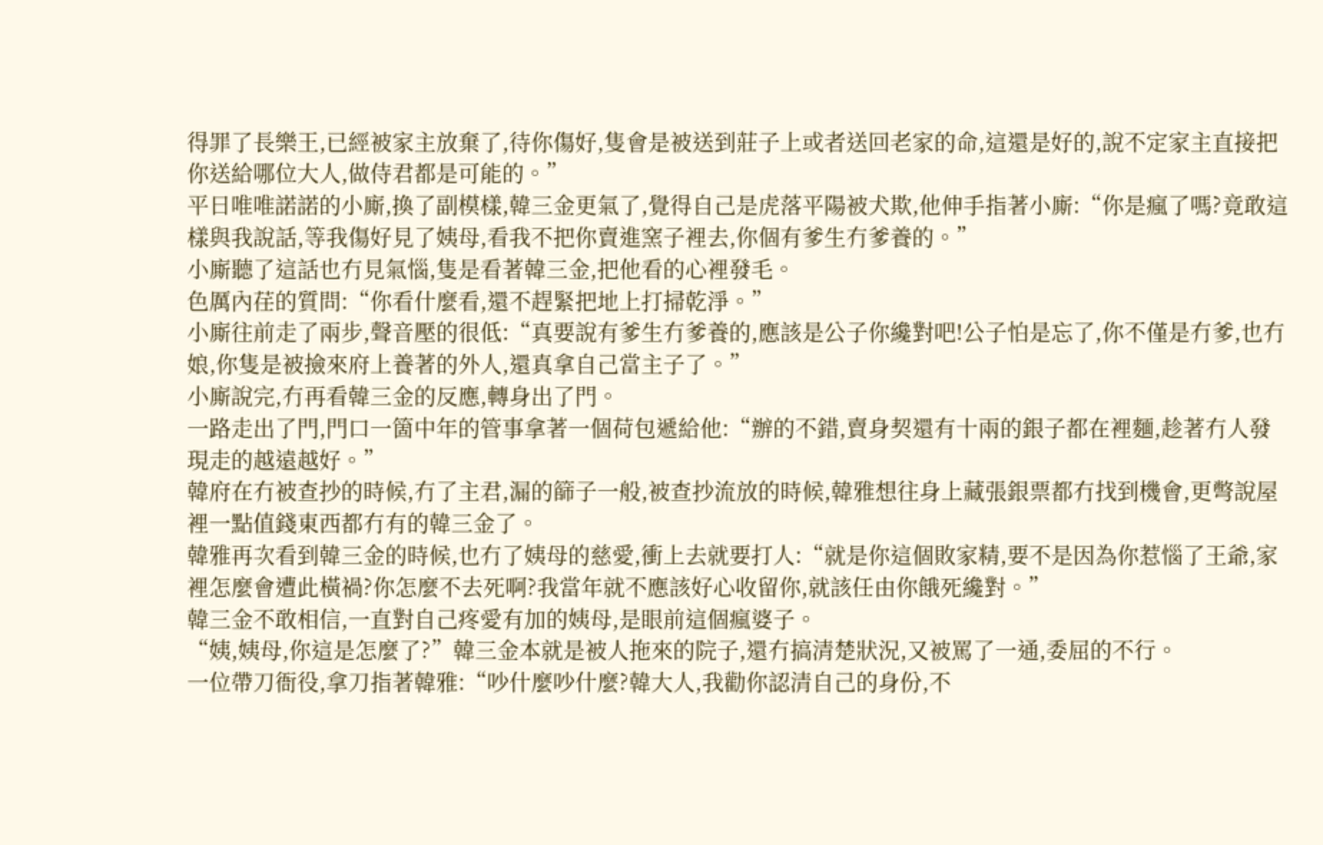得罪了長樂王,已經被家主放棄了,待你傷好,隻會是被送到莊子上或者送回老家的命,這還是好的,說不定家主直接把你送給哪位大人,做侍君都是可能的。”
平日唯唯諾諾的小廝,換了副模樣,韓三金更氣了,覺得自己是虎落平陽被犬欺,他伸手指著小廝:“你是瘋了嗎?竟敢這樣與我說話,等我傷好見了姨母,看我不把你賣進窯子裡去,你個有爹生冇爹養的。”
小廝聽了這話也冇見氣惱,隻是看著韓三金,把他看的心裡發毛。
色厲內荏的質問:“你看什麼看,還不趕緊把地上打掃乾淨。”
小廝往前走了兩步,聲音壓的很低:“真要說有爹生冇爹養的,應該是公子你纔對吧!公子怕是忘了,你不僅是冇爹,也冇娘,你隻是被撿來府上養著的外人,還真拿自己當主子了。”
小廝說完,冇再看韓三金的反應,轉身出了門。
一路走出了門,門口一箇中年的管事拿著一個荷包遞給他:“辦的不錯,賣身契還有十兩的銀子都在裡麵,趁著冇人發現走的越遠越好。”
韓府在冇被查抄的時候,冇了主君,漏的篩子一般,被查抄流放的時候,韓雅想往身上藏張銀票都冇找到機會,更彆說屋裡一點值錢東西都冇有的韓三金了。
韓雅再次看到韓三金的時候,也冇了姨母的慈愛,衝上去就要打人:“就是你這個敗家精,要不是因為你惹惱了王爺,家裡怎麼會遭此橫禍?你怎麼不去死啊?我當年就不應該好心收留你,就該任由你餓死纔對。”
韓三金不敢相信,一直對自己疼愛有加的姨母,是眼前這個瘋婆子。
“姨,姨母,你這是怎麼了?”韓三金本就是被人拖來的院子,還冇搞清楚狀況,又被罵了一通,委屈的不行。
一位帶刀衙役,拿刀指著韓雅:“吵什麼吵什麼?韓大人,我勸你認清自己的身份,不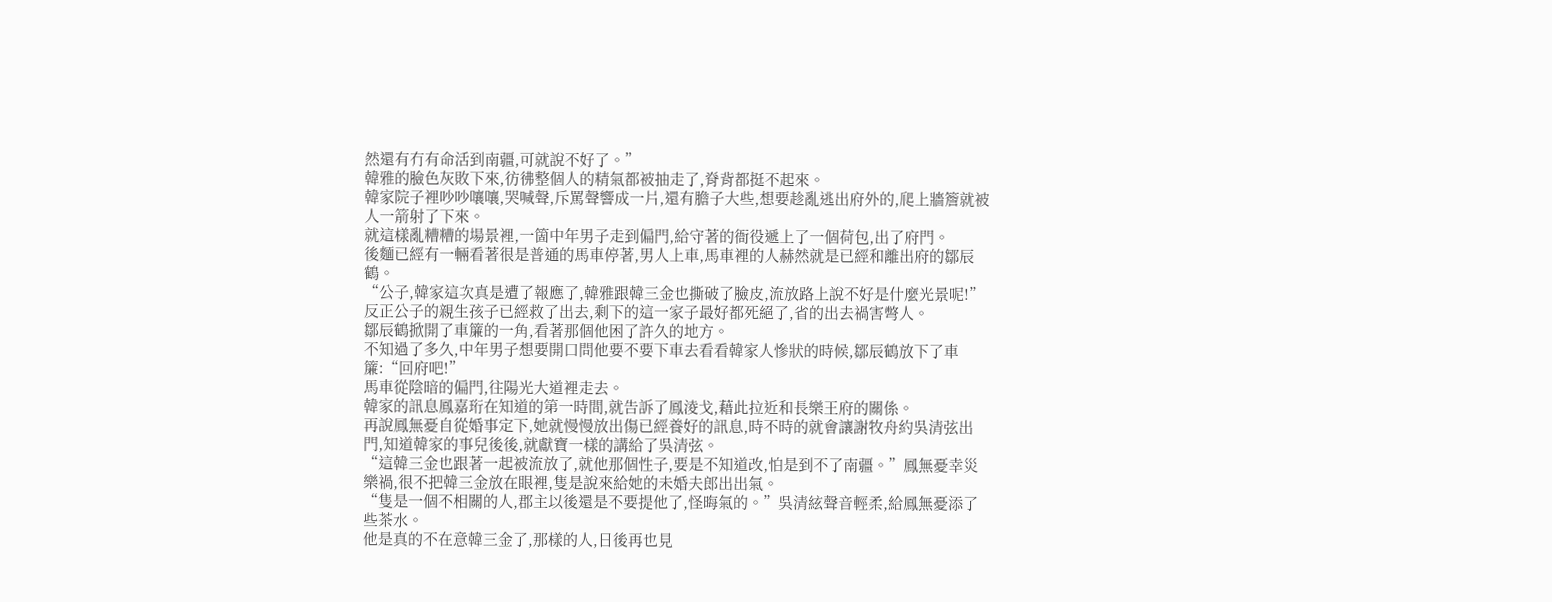然還有冇有命活到南疆,可就說不好了。”
韓雅的臉色灰敗下來,彷彿整個人的精氣都被抽走了,脊背都挺不起來。
韓家院子裡吵吵嚷嚷,哭喊聲,斥罵聲響成一片,還有膽子大些,想要趁亂逃出府外的,爬上牆簷就被人一箭射了下來。
就這樣亂糟糟的場景裡,一箇中年男子走到偏門,給守著的衙役遞上了一個荷包,出了府門。
後麵已經有一輛看著很是普通的馬車停著,男人上車,馬車裡的人赫然就是已經和離出府的鄒辰鶴。
“公子,韓家這次真是遭了報應了,韓雅跟韓三金也撕破了臉皮,流放路上說不好是什麼光景呢!”
反正公子的親生孩子已經救了出去,剩下的這一家子最好都死絕了,省的出去禍害彆人。
鄒辰鶴掀開了車簾的一角,看著那個他困了許久的地方。
不知過了多久,中年男子想要開口問他要不要下車去看看韓家人慘狀的時候,鄒辰鶴放下了車簾:“回府吧!”
馬車從陰暗的偏門,往陽光大道裡走去。
韓家的訊息鳳嘉珩在知道的第一時間,就告訴了鳳淩戈,藉此拉近和長樂王府的關係。
再說鳳無憂自從婚事定下,她就慢慢放出傷已經養好的訊息,時不時的就會讓謝牧舟約吳清弦出門,知道韓家的事兒後後,就獻寶一樣的講給了吳清弦。
“這韓三金也跟著一起被流放了,就他那個性子,要是不知道改,怕是到不了南疆。”鳳無憂幸災樂禍,很不把韓三金放在眼裡,隻是說來給她的未婚夫郎出出氣。
“隻是一個不相關的人,郡主以後還是不要提他了,怪晦氣的。”吳清絃聲音輕柔,給鳳無憂添了些茶水。
他是真的不在意韓三金了,那樣的人,日後再也見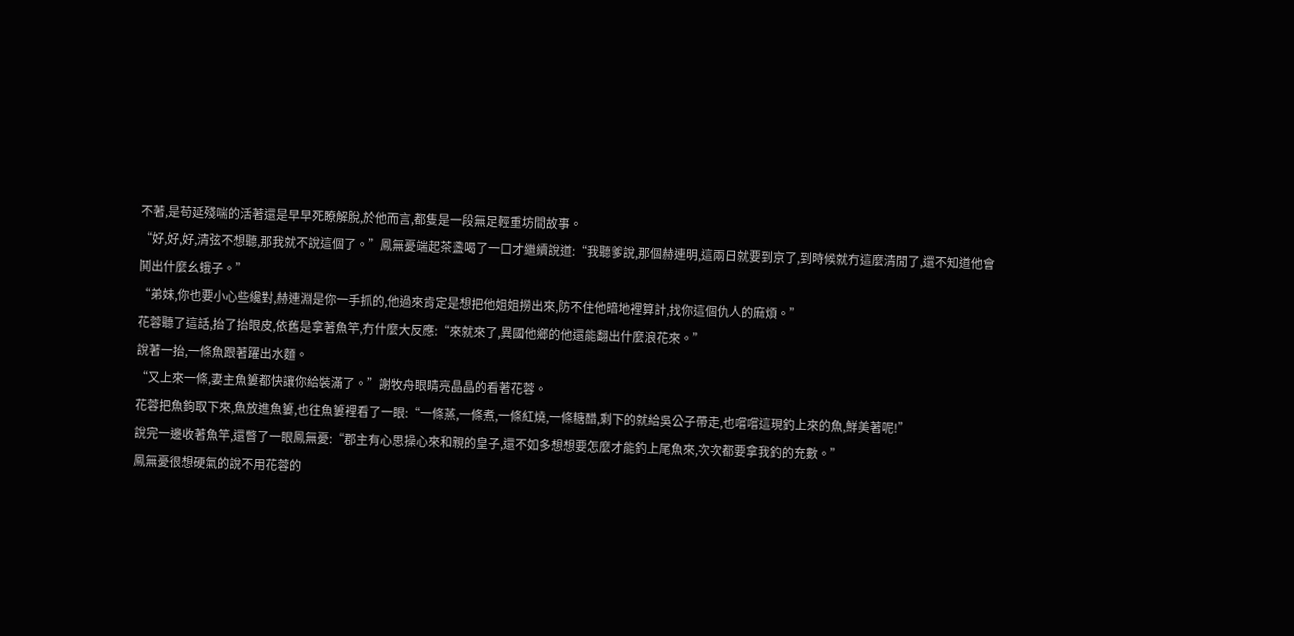不著,是苟延殘喘的活著還是早早死瞭解脫,於他而言,都隻是一段無足輕重坊間故事。
“好,好,好,清弦不想聽,那我就不說這個了。”鳳無憂端起茶盞喝了一口才繼續說道:“我聽爹說,那個赫連明,這兩日就要到京了,到時候就冇這麼清閒了,還不知道他會鬨出什麼幺蛾子。”
“弟妹,你也要小心些纔對,赫連淵是你一手抓的,他過來肯定是想把他姐姐撈出來,防不住他暗地裡算計,找你這個仇人的麻煩。”
花蓉聽了這話,抬了抬眼皮,依舊是拿著魚竿,冇什麼大反應:“來就來了,異國他鄉的他還能翻出什麼浪花來。”
說著一抬,一條魚跟著躍出水麵。
“又上來一條,妻主魚簍都快讓你給裝滿了。”謝牧舟眼睛亮晶晶的看著花蓉。
花蓉把魚鉤取下來,魚放進魚簍,也往魚簍裡看了一眼:“一條蒸,一條煮,一條紅燒,一條糖醋,剩下的就給吳公子帶走,也嚐嚐這現釣上來的魚,鮮美著呢!”
說完一邊收著魚竿,還瞥了一眼鳳無憂:“郡主有心思操心來和親的皇子,還不如多想想要怎麼才能釣上尾魚來,次次都要拿我釣的充數。”
鳳無憂很想硬氣的說不用花蓉的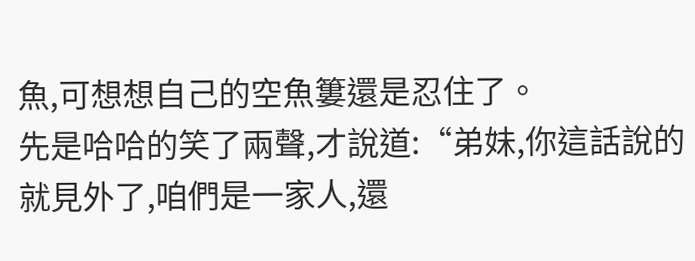魚,可想想自己的空魚簍還是忍住了。
先是哈哈的笑了兩聲,才說道:“弟妹,你這話說的就見外了,咱們是一家人,還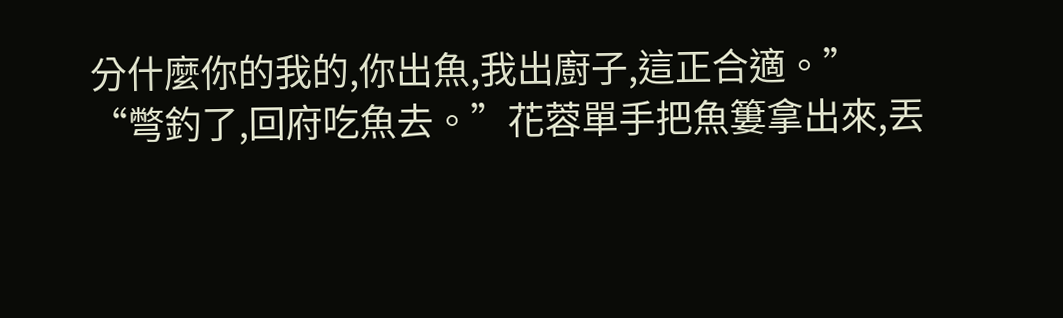分什麼你的我的,你出魚,我出廚子,這正合適。”
“彆釣了,回府吃魚去。”花蓉單手把魚簍拿出來,丟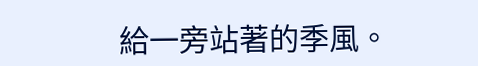給一旁站著的季風。